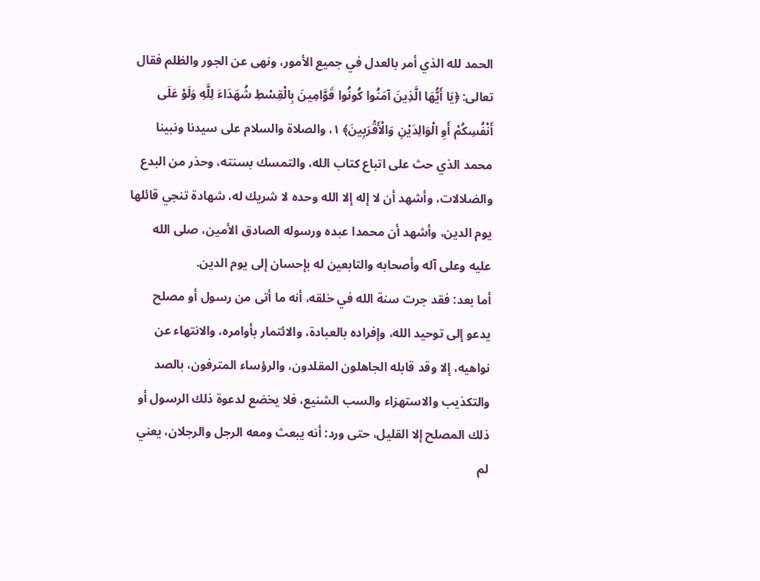الحمد لله الذي أمر بالعدل في جميع الأمور، ونهى عن الجور والظلم فقال تعالى: ﴿يَا أَيُّهَا الَّذِينَ آمَنُوا كُونُوا قَوَّامِينَ بِالْقِسْطِ شُهَدَاءَ لِلَّهِ وَلَوْ عَلَى أَنْفُسِكُمْ أَوِ الْوَالِدَيْنِ وَالْأَقْرَبِينَ﴾ ١، والصلاة والسلام على سيدنا ونبينا محمد الذي حث على اتباع كتاب الله، والتمسك بسنته، وحذر من البدع والضلالات، وأشهد أن لا إله إلا الله وحده لا شريك له، شهادة تنجي قائلها يوم الدين، وأشهد أن محمدا عبده ورسوله الصادق الأمين، صلى الله عليه وعلى آله وأصحابه والتابعين له بإحسان إلى يوم الدين.
أما بعد: فقد جرت سنة الله في خلقه، أنه ما أتى من رسول أو مصلح يدعو إلى توحيد الله، وإفراده بالعبادة، والائتمار بأوامره، والانتهاء عن نواهيه، إلا وقد قابله الجاهلون المقلدون، والرؤساء المترفون، بالصد والتكذيب والاستهزاء والسب الشنيع، فلا يخضع لدعوة ذلك الرسول أو ذلك المصلح إلا القليل، حتى ورد: أنه يبعث ومعه الرجل والرجلان، يعني لم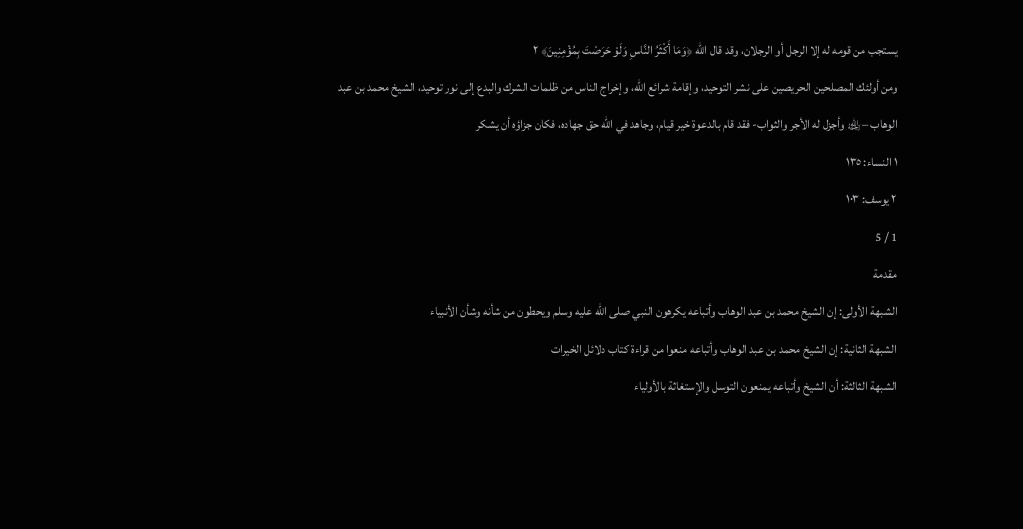يستجب من قومه له إلا الرجل أو الرجلان، وقد قال الله ﴿وَمَا أَكْثَرُ النَّاسِ وَلَوْ حَرَصْتَ بِمُؤْمِنِينَ﴾ ٢
ومن أولئك المصلحين الحريصين على نشر التوحيد، وإقامة شرائع الله، وإخراج الناس من ظلمات الشرك والبدع إلى نور توحيد، الشيخ محمد بن عبد الوهاب –﵀ وأجزل له الأجر والثواب- فقد قام بالدعوة خير قيام، وجاهد في الله حق جهاده، فكان جزاؤه أن يشكر
١ النساء: ١٣٥
٢ يوسف: ١٠٣
1 / 5
مقدمة
الشبهة الأولى: إن الشيخ محمد بن عبد الوهاب وأتباعه يكرهون النبي صلى الله عليه وسلم ويحطون من شأنه وشأن الأنبياء
الشبهة الثانية: إن الشيخ محمد بن عبد الوهاب وأتباعه منعوا من قراءة كتاب دلائل الخيرات
الشبهة الثالثة: أن الشيخ وأتباعه يمنعون التوسل والإستغاثة بالأولياء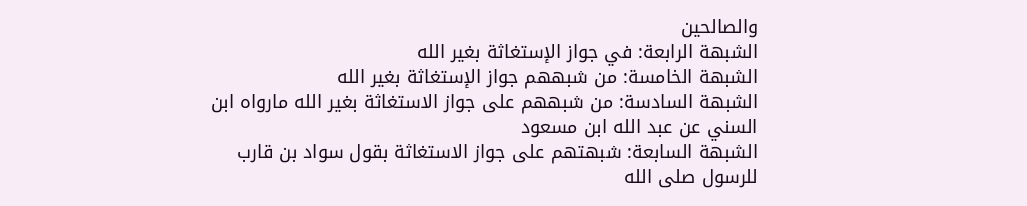والصالحين
الشبهة الرابعة: في جواز الإستغاثة بغير الله
الشبهة الخامسة: من شبههم جواز الإستغاثة بغير الله
الشبهة السادسة: من شبههم على جواز الاستغاثة بغير الله مارواه ابن السني عن عبد الله ابن مسعود
الشبهة السابعة: شبهتهم على جواز الاستغاثة بقول سواد بن قارب للرسول صلى الله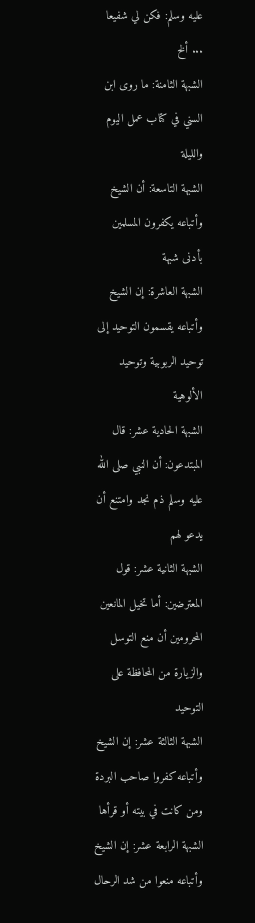عليه وسلم: فكن لي شفيعا ... ألخ
الشبهة الثامنة: ما روى ابن السني في كتاب عمل اليوم والليلة
الشبهة التاسعة: أن الشيخ وأتباعه يكفرون المسلمين بأدنى شبهة
الشبهة العاشرة: إن الشيخ وأتباعه يقسمون التوحيد إلى توحيد الربوبية وتوحيد الألوهية
الشبهة الحادية عشر: قال المبتدعون: أن النبي صلى الله عليه وسلم ذم نجد وامتنع أن يدعو لهم
الشبهة الثانية عشر: قول المعترضين: أما تخيل المانعين المحرومين أن منع التوسل والزيارة من المحافظة على التوحيد
الشبهة الثالثة عشر: إن الشيخ وأتباعه كفروا صاحب البردة ومن كانت في بيته أو قرأها
الشبهة الرابعة عشر: إن الشيخ وأتباعه منعوا من شد الرحال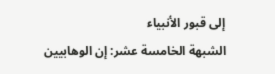إلى قبور الأنبياء
الشبهة الخامسة عشر: إن الوهابيين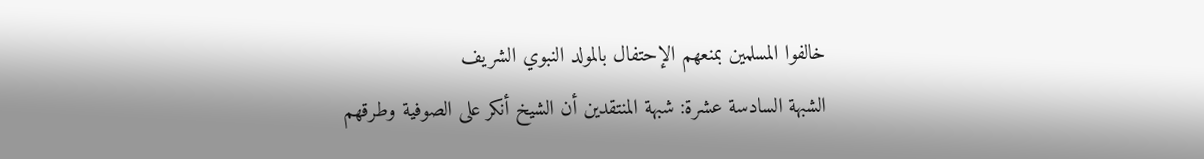خالفوا المسلمين بمنعهم الإحتفال بالمولد النبوي الشريف
الشبهة السادسة عشرة: شبهة المنتقدين أن الشيخ أنكر على الصوفية وطرقهم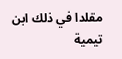مقلدا في ذلك ابن تيمية